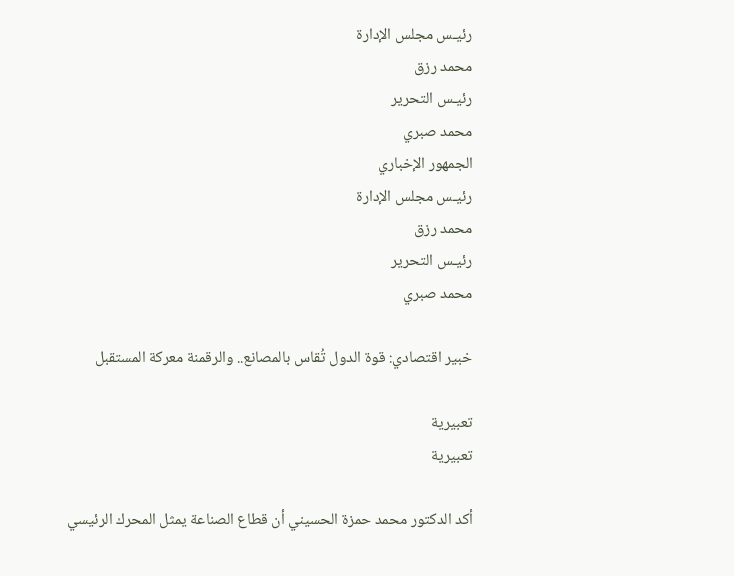رئيـس مجلس الإدارة
محمد رزق
رئيـس التحرير
محمد صبري
الجمهور الإخباري
رئيـس مجلس الإدارة
محمد رزق
رئيـس التحرير
محمد صبري

خبير اقتصادي: قوة الدول تُقاس بالمصانع.. والرقمنة معركة المستقبل

تعبيرية
تعبيرية

أكد الدكتور محمد حمزة الحسيني أن قطاع الصناعة يمثل المحرك الرئيسي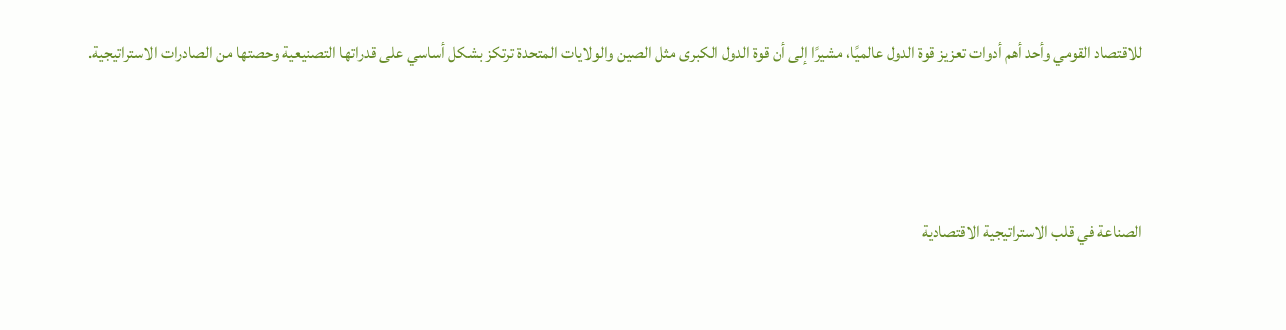للاقتصاد القومي وأحد أهم أدوات تعزيز قوة الدول عالميًا، مشيرًا إلى أن قوة الدول الكبرى مثل الصين والولايات المتحدة ترتكز بشكل أساسي على قدراتها التصنيعية وحصتها من الصادرات الاستراتيجية.



الصناعة في قلب الاستراتيجية الاقتصادية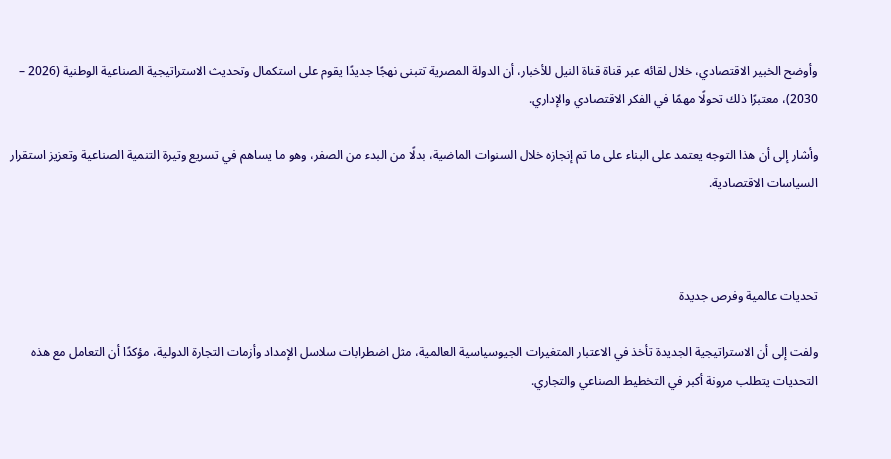وأوضح الخبير الاقتصادي، خلال لقائه عبر قناة قناة النيل للأخبار، أن الدولة المصرية تتبنى نهجًا جديدًا يقوم على استكمال وتحديث الاستراتيجية الصناعية الوطنية (2026 – 2030)، معتبرًا ذلك تحولًا مهمًا في الفكر الاقتصادي والإداري.

وأشار إلى أن هذا التوجه يعتمد على البناء على ما تم إنجازه خلال السنوات الماضية، بدلًا من البدء من الصفر، وهو ما يساهم في تسريع وتيرة التنمية الصناعية وتعزيز استقرار السياسات الاقتصادية.



تحديات عالمية وفرص جديدة

ولفت إلى أن الاستراتيجية الجديدة تأخذ في الاعتبار المتغيرات الجيوسياسية العالمية، مثل اضطرابات سلاسل الإمداد وأزمات التجارة الدولية، مؤكدًا أن التعامل مع هذه التحديات يتطلب مرونة أكبر في التخطيط الصناعي والتجاري.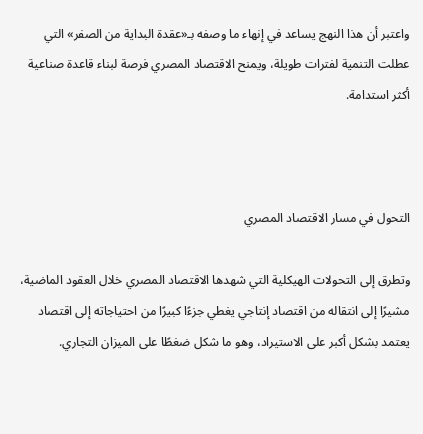واعتبر أن هذا النهج يساعد في إنهاء ما وصفه بـ«عقدة البداية من الصفر» التي عطلت التنمية لفترات طويلة، ويمنح الاقتصاد المصري فرصة لبناء قاعدة صناعية أكثر استدامة.



التحول في مسار الاقتصاد المصري

وتطرق إلى التحولات الهيكلية التي شهدها الاقتصاد المصري خلال العقود الماضية، مشيرًا إلى انتقاله من اقتصاد إنتاجي يغطي جزءًا كبيرًا من احتياجاته إلى اقتصاد يعتمد بشكل أكبر على الاستيراد، وهو ما شكل ضغطًا على الميزان التجاري.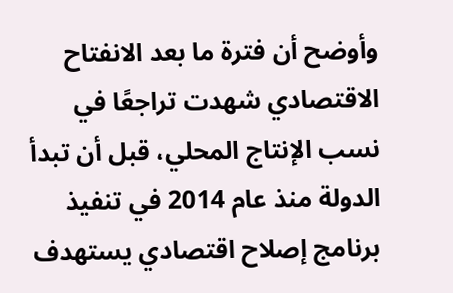وأوضح أن فترة ما بعد الانفتاح الاقتصادي شهدت تراجعًا في نسب الإنتاج المحلي، قبل أن تبدأ الدولة منذ عام 2014 في تنفيذ برنامج إصلاح اقتصادي يستهدف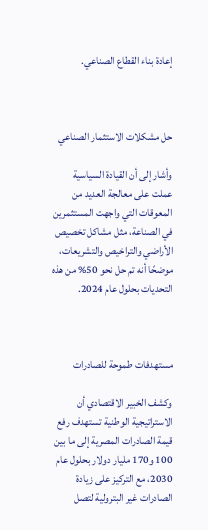إعادة بناء القطاع الصناعي.



حل مشكلات الاستثمار الصناعي

وأشار إلى أن القيادة السياسية عملت على معالجة العديد من المعوقات التي واجهت المستثمرين في الصناعة، مثل مشاكل تخصيص الأراضي والتراخيص والتشريعات، موضحًا أنه تم حل نحو 50% من هذه التحديات بحلول عام 2024.



مستهدفات طموحة للصادرات

وكشف الخبير الاقتصادي أن الاستراتيجية الوطنية تستهدف رفع قيمة الصادرات المصرية إلى ما بين 100 و170 مليار دولار بحلول عام 2030، مع التركيز على زيادة الصادرات غير البترولية لتصل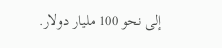إلى نحو 100 مليار دولار.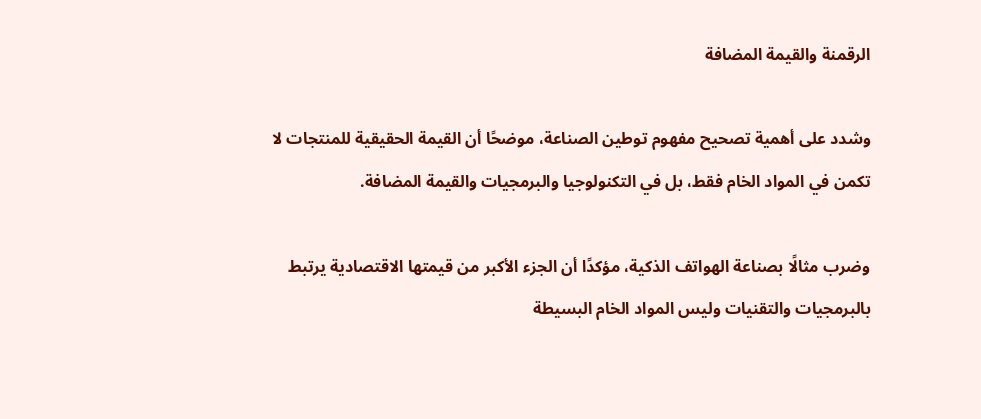الرقمنة والقيمة المضافة

وشدد على أهمية تصحيح مفهوم توطين الصناعة، موضحًا أن القيمة الحقيقية للمنتجات لا تكمن في المواد الخام فقط، بل في التكنولوجيا والبرمجيات والقيمة المضافة.

وضرب مثالًا بصناعة الهواتف الذكية، مؤكدًا أن الجزء الأكبر من قيمتها الاقتصادية يرتبط بالبرمجيات والتقنيات وليس المواد الخام البسيطة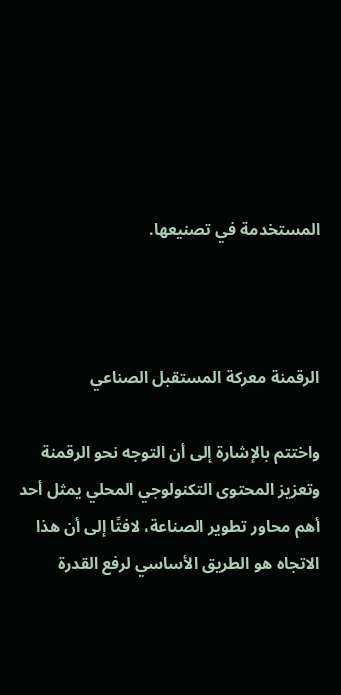المستخدمة في تصنيعها.



الرقمنة معركة المستقبل الصناعي

واختتم بالإشارة إلى أن التوجه نحو الرقمنة وتعزيز المحتوى التكنولوجي المحلي يمثل أحد أهم محاور تطوير الصناعة، لافتًا إلى أن هذا الاتجاه هو الطريق الأساسي لرفع القدرة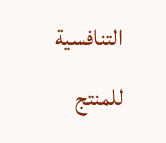التنافسية للمنتج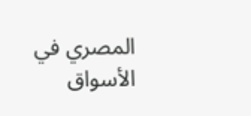المصري في الأسواق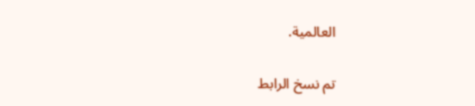العالمية.

تم نسخ الرابط